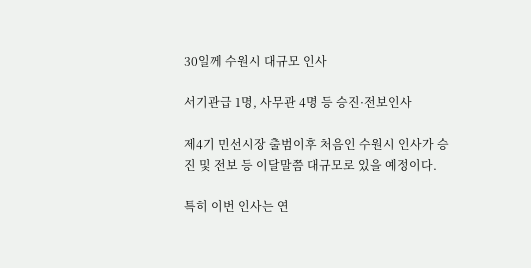30일께 수원시 대규모 인사

서기관급 1명, 사무관 4명 등 승진·전보인사

제4기 민선시장 출범이후 처음인 수원시 인사가 승진 및 전보 등 이달말쯤 대규모로 있을 예정이다.

특히 이번 인사는 연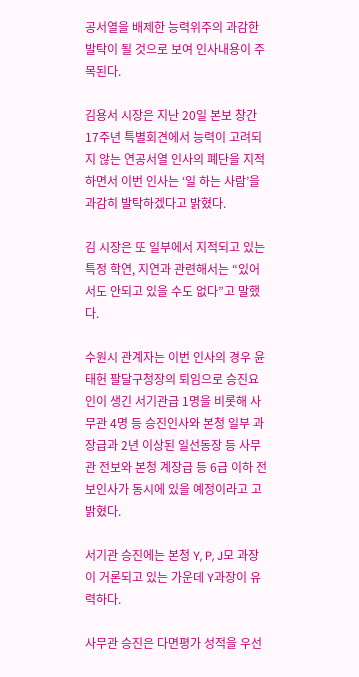공서열을 배제한 능력위주의 과감한 발탁이 될 것으로 보여 인사내용이 주목된다.

김용서 시장은 지난 20일 본보 창간 17주년 특별회견에서 능력이 고려되지 않는 연공서열 인사의 폐단을 지적하면서 이번 인사는 ‘일 하는 사람’을 과감히 발탁하겠다고 밝혔다.

김 시장은 또 일부에서 지적되고 있는 특정 학연, 지연과 관련해서는 “있어서도 안되고 있을 수도 없다”고 말했다.

수원시 관계자는 이번 인사의 경우 윤태헌 팔달구청장의 퇴임으로 승진요인이 생긴 서기관급 1명을 비롯해 사무관 4명 등 승진인사와 본청 일부 과장급과 2년 이상된 일선동장 등 사무관 전보와 본청 계장급 등 6급 이하 전보인사가 동시에 있을 예정이라고 고 밝혔다.

서기관 승진에는 본청 Y, P, J모 과장이 거론되고 있는 가운데 Y과장이 유력하다.

사무관 승진은 다면평가 성적을 우선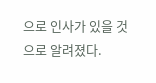으로 인사가 있을 것으로 알려졌다.